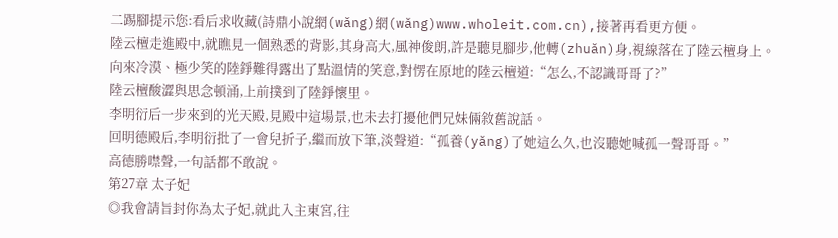二踢腳提示您:看后求收藏(詩鼎小說網(wǎng)網(wǎng)www.wholeit.com.cn),接著再看更方便。
陸云檀走進殿中,就瞧見一個熟悉的背影,其身高大,風神俊朗,許是聽見腳步,他轉(zhuǎn)身,視線落在了陸云檀身上。
向來冷漠、極少笑的陸錚難得露出了點溫情的笑意,對愣在原地的陸云檀道:“怎么,不認識哥哥了?”
陸云檀酸澀與思念頓涌,上前撲到了陸錚懷里。
李明衍后一步來到的光天殿,見殿中這場景,也未去打擾他們兄妹倆敘舊說話。
回明德殿后,李明衍批了一會兒折子,繼而放下筆,淡聲道:“孤養(yǎng)了她這么久,也沒聽她喊孤一聲哥哥。”
高德勝噤聲,一句話都不敢說。
第27章 太子妃
◎我會請旨封你為太子妃,就此入主東宮,往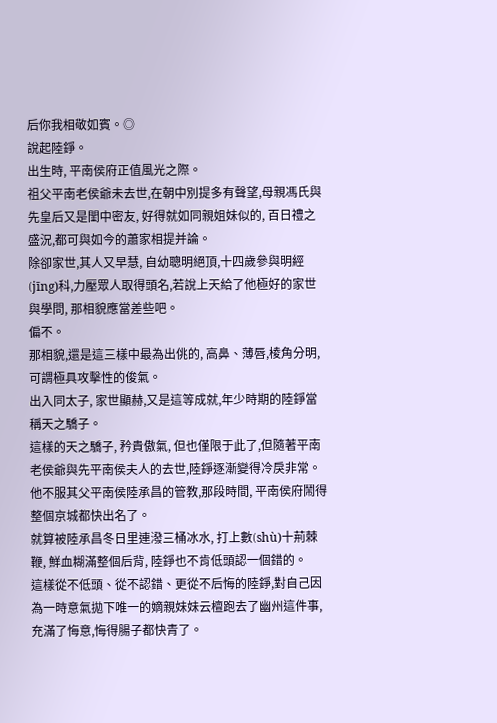后你我相敬如賓。◎
說起陸錚。
出生時, 平南侯府正值風光之際。
祖父平南老侯爺未去世,在朝中別提多有聲望,母親馮氏與先皇后又是閨中密友, 好得就如同親姐妹似的, 百日禮之盛況,都可與如今的蕭家相提并論。
除卻家世,其人又早慧, 自幼聰明絕頂,十四歲參與明經(jīng)科,力壓眾人取得頭名,若說上天給了他極好的家世與學問, 那相貌應當差些吧。
偏不。
那相貌,還是這三樣中最為出佻的, 高鼻、薄唇,棱角分明, 可謂極具攻擊性的俊氣。
出入同太子, 家世顯赫,又是這等成就,年少時期的陸錚當稱天之驕子。
這樣的天之驕子, 矜貴傲氣, 但也僅限于此了,但隨著平南老侯爺與先平南侯夫人的去世,陸錚逐漸變得冷戾非常。
他不服其父平南侯陸承昌的管教,那段時間, 平南侯府鬧得整個京城都快出名了。
就算被陸承昌冬日里連潑三桶冰水, 打上數(shù)十荊棘鞭, 鮮血糊滿整個后背, 陸錚也不肯低頭認一個錯的。
這樣從不低頭、從不認錯、更從不后悔的陸錚,對自己因為一時意氣拋下唯一的嫡親妹妹云檀跑去了幽州這件事,充滿了悔意,悔得腸子都快青了。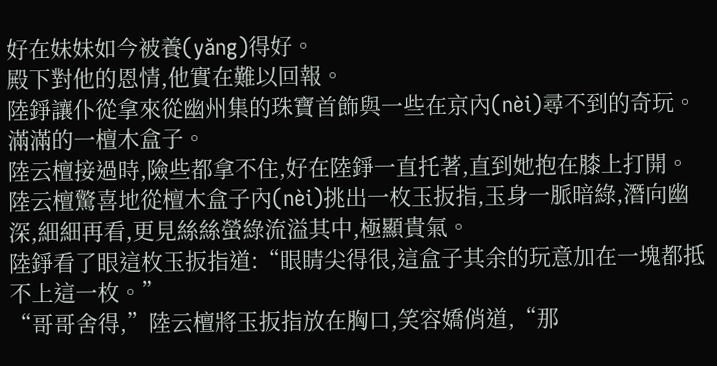好在妹妹如今被養(yǎng)得好。
殿下對他的恩情,他實在難以回報。
陸錚讓仆從拿來從幽州集的珠寶首飾與一些在京內(nèi)尋不到的奇玩。
滿滿的一檀木盒子。
陸云檀接過時,險些都拿不住,好在陸錚一直托著,直到她抱在膝上打開。
陸云檀驚喜地從檀木盒子內(nèi)挑出一枚玉扳指,玉身一脈暗綠,潛向幽深,細細再看,更見絲絲螢綠流溢其中,極顯貴氣。
陸錚看了眼這枚玉扳指道:“眼睛尖得很,這盒子其余的玩意加在一塊都抵不上這一枚。”
“哥哥舍得,”陸云檀將玉扳指放在胸口,笑容嬌俏道,“那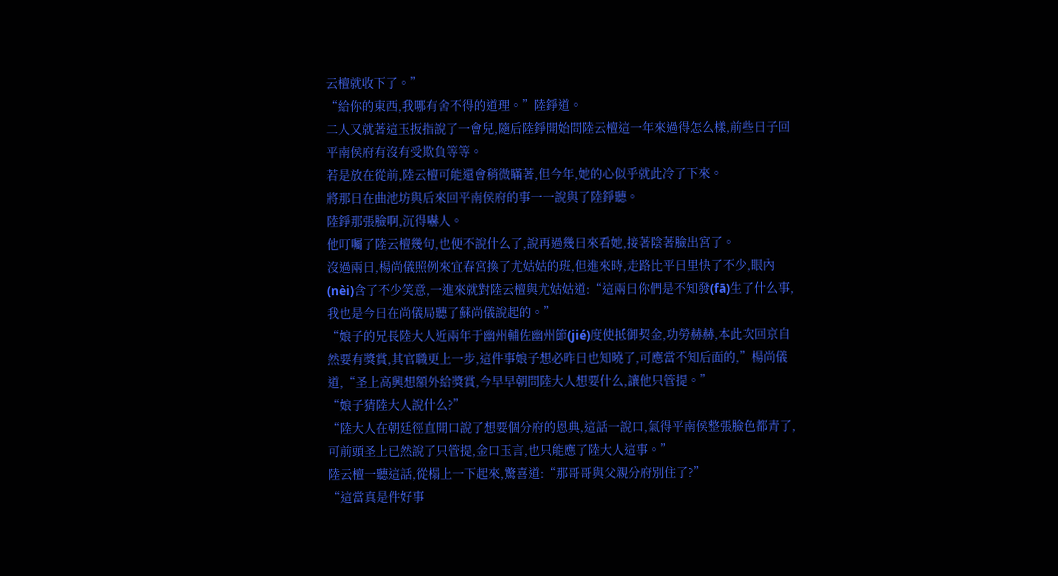云檀就收下了。”
“給你的東西,我哪有舍不得的道理。”陸錚道。
二人又就著這玉扳指說了一會兒,隨后陸錚開始問陸云檀這一年來過得怎么樣,前些日子回平南侯府有沒有受欺負等等。
若是放在從前,陸云檀可能還會稍微瞞著,但今年,她的心似乎就此冷了下來。
將那日在曲池坊與后來回平南侯府的事一一說與了陸錚聽。
陸錚那張臉啊,沉得嚇人。
他叮囑了陸云檀幾句,也便不說什么了,說再過幾日來看她,接著陰著臉出宮了。
沒過兩日,楊尚儀照例來宜春宮換了尤姑姑的班,但進來時,走路比平日里快了不少,眼內(nèi)含了不少笑意,一進來就對陸云檀與尤姑姑道:“這兩日你們是不知發(fā)生了什么事,我也是今日在尚儀局聽了蘇尚儀說起的。”
“娘子的兄長陸大人近兩年于幽州輔佐幽州節(jié)度使抵御契金,功勞赫赫,本此次回京自然要有獎賞,其官職更上一步,這件事娘子想必昨日也知曉了,可應當不知后面的,”楊尚儀道,“圣上高興想額外給獎賞,今早早朝問陸大人想要什么,讓他只管提。”
“娘子猜陸大人說什么?”
“陸大人在朝廷徑直開口說了想要個分府的恩典,這話一說口,氣得平南侯整張臉色都青了,可前頭圣上已然說了只管提,金口玉言,也只能應了陸大人這事。”
陸云檀一聽這話,從榻上一下起來,驚喜道:“那哥哥與父親分府別住了?”
“這當真是件好事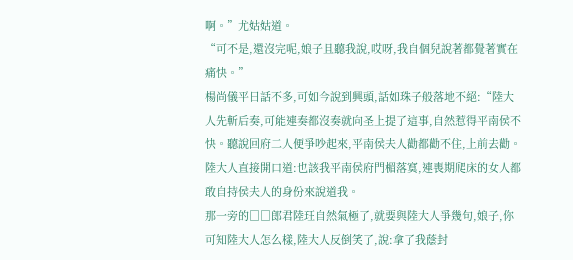啊。”尤姑姑道。
“可不是,還沒完呢,娘子且聽我說,哎呀,我自個兒說著都覺著實在痛快。”
楊尚儀平日話不多,可如今說到興頭,話如珠子般落地不絕:“陸大人先斬后奏,可能連奏都沒奏就向圣上提了這事,自然惹得平南侯不快。聽說回府二人便爭吵起來,平南侯夫人勸都勸不住,上前去勸。
陸大人直接開口道:也該我平南侯府門楣落寞,連喪期爬床的女人都敢自持侯夫人的身份來說道我。
那一旁的□□郎君陸玨自然氣極了,就要與陸大人爭幾句,娘子,你可知陸大人怎么樣,陸大人反倒笑了,說:拿了我蔭封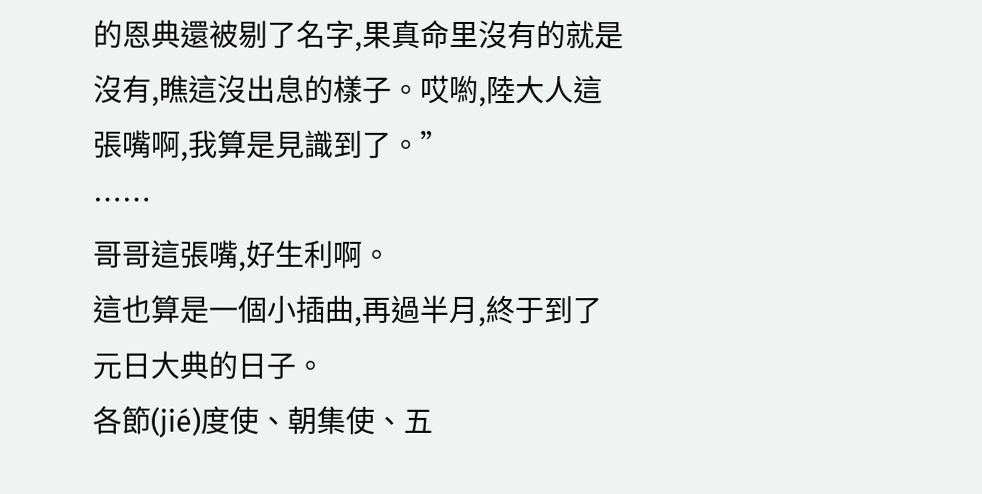的恩典還被剔了名字,果真命里沒有的就是沒有,瞧這沒出息的樣子。哎喲,陸大人這張嘴啊,我算是見識到了。”
……
哥哥這張嘴,好生利啊。
這也算是一個小插曲,再過半月,終于到了元日大典的日子。
各節(jié)度使、朝集使、五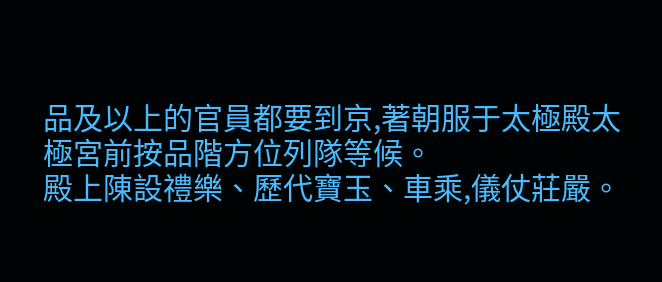品及以上的官員都要到京,著朝服于太極殿太極宮前按品階方位列隊等候。
殿上陳設禮樂、歷代寶玉、車乘,儀仗莊嚴。